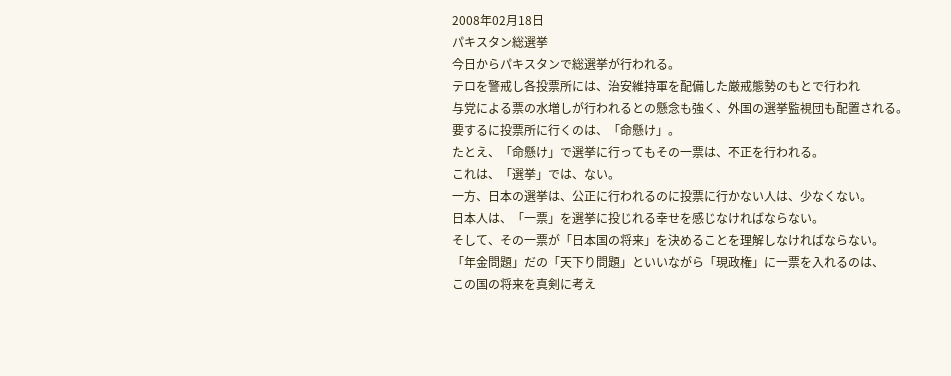2008年02月18日
パキスタン総選挙
今日からパキスタンで総選挙が行われる。
テロを警戒し各投票所には、治安維持軍を配備した厳戒態勢のもとで行われ
与党による票の水増しが行われるとの懸念も強く、外国の選挙監視団も配置される。
要するに投票所に行くのは、「命懸け」。
たとえ、「命懸け」で選挙に行ってもその一票は、不正を行われる。
これは、「選挙」では、ない。
一方、日本の選挙は、公正に行われるのに投票に行かない人は、少なくない。
日本人は、「一票」を選挙に投じれる幸せを感じなければならない。
そして、その一票が「日本国の将来」を決めることを理解しなければならない。
「年金問題」だの「天下り問題」といいながら「現政権」に一票を入れるのは、
この国の将来を真剣に考え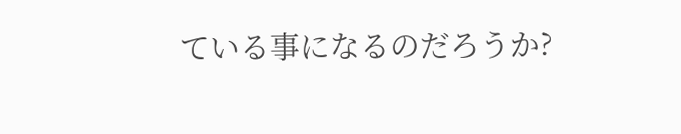ている事になるのだろうか?